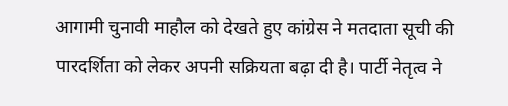आगामी चुनावी माहौल को देखते हुए कांग्रेस ने मतदाता सूची की पारदर्शिता को लेकर अपनी सक्रियता बढ़ा दी है। पार्टी नेतृत्व ने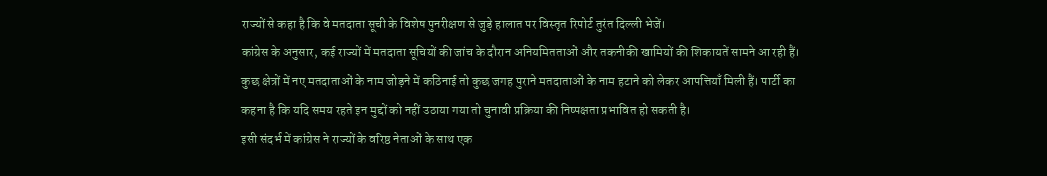राज्यों से कहा है कि वे मतदाता सूची के विशेष पुनरीक्षण से जुड़े हालात पर विस्तृत रिपोर्ट तुरंत दिल्ली भेजें।
कांग्रेस के अनुसार, कई राज्यों में मतदाता सूचियों की जांच के दौरान अनियमितताओं और तकनीकी खामियों की शिकायतें सामने आ रही हैं। कुछ क्षेत्रों में नए मतदाताओं के नाम जोड़ने में कठिनाई तो कुछ जगह पुराने मतदाताओं के नाम हटाने को लेकर आपत्तियाँ मिली हैं। पार्टी का कहना है कि यदि समय रहते इन मुद्दों को नहीं उठाया गया तो चुनावी प्रक्रिया की निष्पक्षता प्रभावित हो सकती है।
इसी संदर्भ में कांग्रेस ने राज्यों के वरिष्ठ नेताओं के साथ एक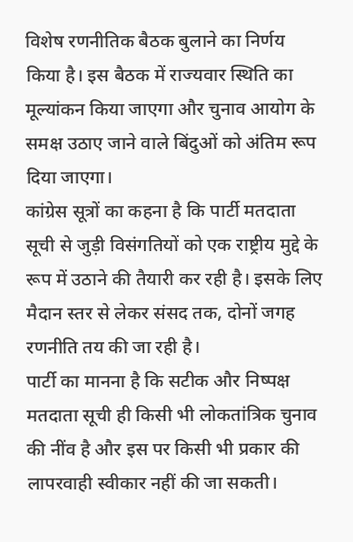विशेष रणनीतिक बैठक बुलाने का निर्णय किया है। इस बैठक में राज्यवार स्थिति का मूल्यांकन किया जाएगा और चुनाव आयोग के समक्ष उठाए जाने वाले बिंदुओं को अंतिम रूप दिया जाएगा।
कांग्रेस सूत्रों का कहना है कि पार्टी मतदाता सूची से जुड़ी विसंगतियों को एक राष्ट्रीय मुद्दे के रूप में उठाने की तैयारी कर रही है। इसके लिए मैदान स्तर से लेकर संसद तक, दोनों जगह रणनीति तय की जा रही है।
पार्टी का मानना है कि सटीक और निष्पक्ष मतदाता सूची ही किसी भी लोकतांत्रिक चुनाव की नींव है और इस पर किसी भी प्रकार की लापरवाही स्वीकार नहीं की जा सकती।